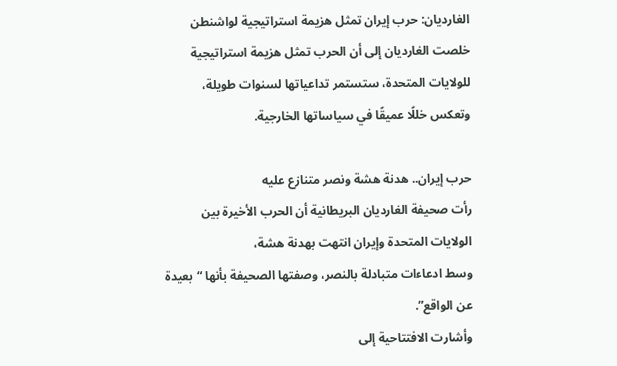الغارديان: حرب إيران تمثل هزيمة استراتيجية لواشنطن
خلصت الغارديان إلى أن الحرب تمثل هزيمة استراتيجية للولايات المتحدة، ستستمر تداعياتها لسنوات طويلة، وتعكس خللًا عميقًا في سياساتها الخارجية.

حرب إيران.. هدنة هشة ونصر متنازع عليه
رأت صحيفة الغارديان البريطانية أن الحرب الأخيرة بين الولايات المتحدة وإيران انتهت بهدنة هشة،
وسط ادعاءات متبادلة بالنصر، وصفتها الصحيفة بأنها “بعيدة عن الواقع”.
وأشارت الافتتاحية إلى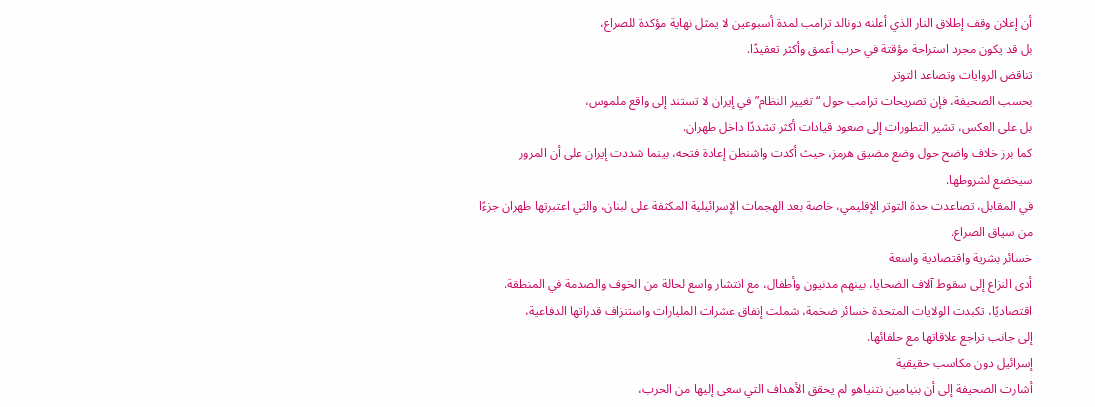أن إعلان وقف إطلاق النار الذي أعلنه دونالد ترامب لمدة أسبوعين لا يمثل نهاية مؤكدة للصراع،
بل قد يكون مجرد استراحة مؤقتة في حرب أعمق وأكثر تعقيدًا.
تناقض الروايات وتصاعد التوتر
بحسب الصحيفة، فإن تصريحات ترامب حول “تغيير النظام” في إيران لا تستند إلى واقع ملموس،
بل على العكس، تشير التطورات إلى صعود قيادات أكثر تشددًا داخل طهران.
كما برز خلاف واضح حول وضع مضيق هرمز، حيث أكدت واشنطن إعادة فتحه، بينما شددت إيران على أن المرور سيخضع لشروطها.
في المقابل، تصاعدت حدة التوتر الإقليمي، خاصة بعد الهجمات الإسرائيلية المكثفة على لبنان، والتي اعتبرتها طهران جزءًا من سياق الصراع.
خسائر بشرية واقتصادية واسعة
أدى النزاع إلى سقوط آلاف الضحايا، بينهم مدنيون وأطفال، مع انتشار واسع لحالة من الخوف والصدمة في المنطقة.
اقتصاديًا، تكبدت الولايات المتحدة خسائر ضخمة، شملت إنفاق عشرات المليارات واستنزاف قدراتها الدفاعية،
إلى جانب تراجع علاقاتها مع حلفائها.
إسرائيل دون مكاسب حقيقية
أشارت الصحيفة إلى أن بنيامين نتنياهو لم يحقق الأهداف التي سعى إليها من الحرب،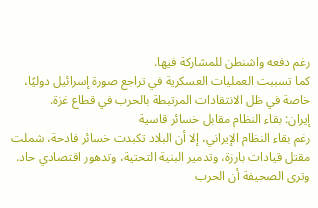رغم دفعه واشنطن للمشاركة فيها.
كما تسببت العمليات العسكرية في تراجع صورة إسرائيل دوليًا، خاصة في ظل الانتقادات المرتبطة بالحرب في قطاع غزة.
إيران: بقاء النظام مقابل خسائر قاسية
رغم بقاء النظام الإيراني، إلا أن البلاد تكبدت خسائر فادحة، شملت مقتل قيادات بارزة، وتدمير البنية التحتية، وتدهور اقتصادي حاد.
وترى الصحيفة أن الحرب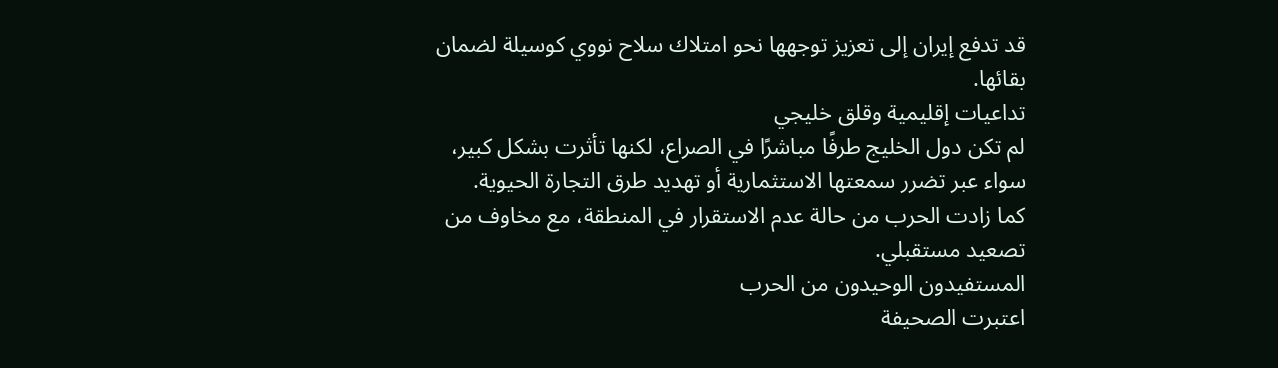قد تدفع إيران إلى تعزيز توجهها نحو امتلاك سلاح نووي كوسيلة لضمان بقائها.
تداعيات إقليمية وقلق خليجي
لم تكن دول الخليج طرفًا مباشرًا في الصراع، لكنها تأثرت بشكل كبير، سواء عبر تضرر سمعتها الاستثمارية أو تهديد طرق التجارة الحيوية.
كما زادت الحرب من حالة عدم الاستقرار في المنطقة، مع مخاوف من تصعيد مستقبلي.
المستفيدون الوحيدون من الحرب
اعتبرت الصحيفة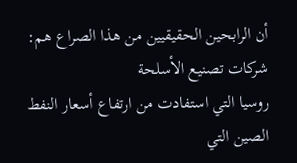أن الرابحين الحقيقيين من هذا الصراع هم:
شركات تصنيع الأسلحة
روسيا التي استفادت من ارتفاع أسعار النفط
الصين التي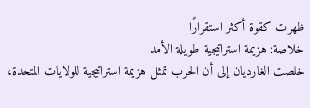ظهرت كقوة أكثر استقرارًا
خلاصة: هزيمة استراتيجية طويلة الأمد
خلصت الغارديان إلى أن الحرب تمثل هزيمة استراتيجية للولايات المتحدة،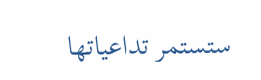ستستمر تداعياتها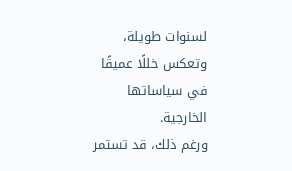لسنوات طويلة، وتعكس خللًا عميقًا في سياساتها الخارجية.
ورغم ذلك، قد تستمر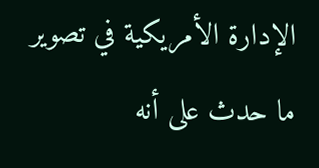الإدارة الأمريكية في تصوير ما حدث على أنه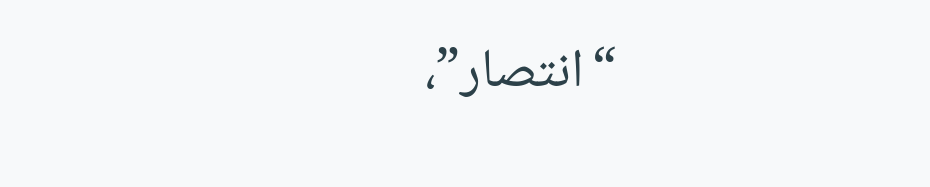“انتصار”،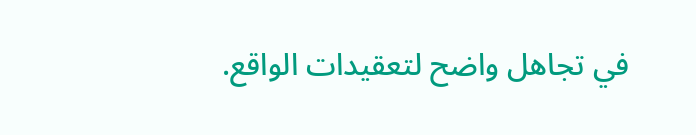في تجاهل واضح لتعقيدات الواقع.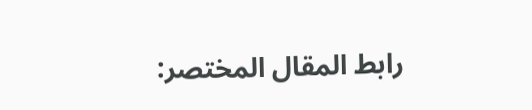رابط المقال المختصر: